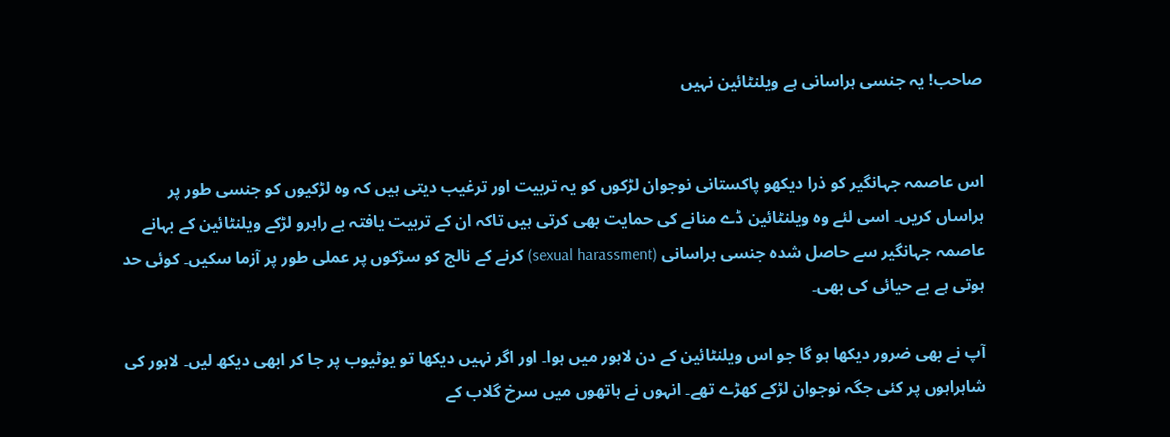صاحب! یہ جنسی ہراسانی ہے ویلنٹائین نہیں


اس عاصمہ جہانگیر کو ذرا دیکھو پاکستانی نوجوان لڑکوں کو یہ تربیت اور ترغیب دیتی ہیں کہ وہ لڑکیوں کو جنسی طور پر ہراساں کریں۔ اسی لئے وہ ویلنٹائین ڈے منانے کی حمایت بھی کرتی ہیں تاکہ ان کے تربیت یافتہ بے راہرو لڑکے ویلنٹائین کے بہانے عاصمہ جہانگیر سے حاصل شدہ جنسی ہراسانی (sexual harassment) کرنے کے نالج کو سڑکوں پر عملی طور پر آزما سکیں۔ کوئی حد ہوتی ہے بے حیائی کی بھی۔

آپ نے بھی ضرور دیکھا ہو گا جو اس ویلنٹائین کے دن لاہور میں ہوا۔ اور اگر نہیں دیکھا تو یوٹیوب پر جا کر ابھی دیکھ لیں۔ لاہور کی شاہراہوں پر کئی جگہ نوجوان لڑکے کھڑے تھے۔ انہوں نے ہاتھوں میں سرخ گلاب کے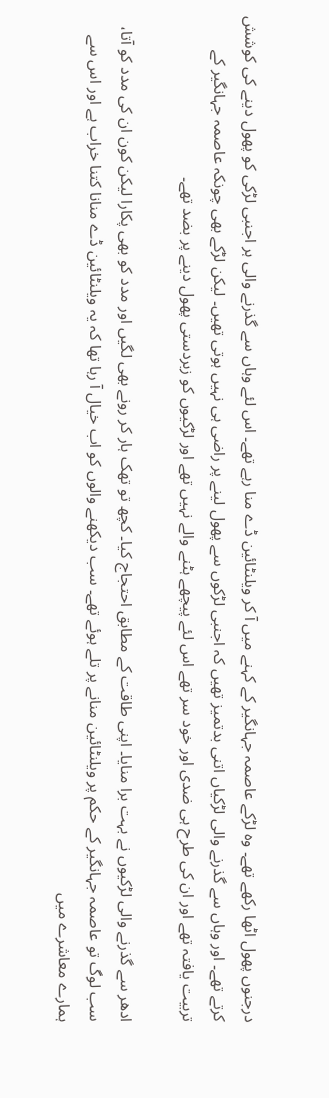درجنوں پھول اٹھا رکھے تھے۔ وہ لڑکے عاصمہ جہانگیر کے کہنے میں آ کر ویلنٹائین ڈے منا رہے تھے۔ اس لئے وہاں سے گذرنے والی ہر اجنبی لڑکی کو پھول دینے کی کوشش کرتے تھے۔ اور وہاں سے گذرنے والی لڑکیاں اتنی بدتمیز تھیں کہ اجنبی لڑکوں سے پھول لینے پر راضی ہی نہیں ہوتی تھیں۔ لیکن لڑکے بھی چونکہ عاصمہ جہانگیر کے تربیت یافتہ تھے اور ان کی طرح ہی ضدی اور خود سر تھے اس لئے پیچھے ہٹنے والے نہیں تھے اور لڑکیوں کو زبردستی پھول دینے پر بضد تھے۔

ادھر سے گذرنے والی لڑکیوں نے بہت برا منایا۔ اپنی طاقت کے مطابق احتجاج کیا۔ کچھ تو تھک ہار کر رونے بھی لگیں اور مدد کو بھی پکارا لیکن کون ان کی مدد کو آتا، سب لوگ تو عاصمہ جہانگیر کے حکم پر ویلنٹائین منانے پر تلے ہوئے تھے۔ سب دیکھنے والوں کو اب خیال آ رہا تھا کہ یہ ویلنٹائین ڈے منانا کتنا خراب ہے اور اس سے ہمارے معاشرے میں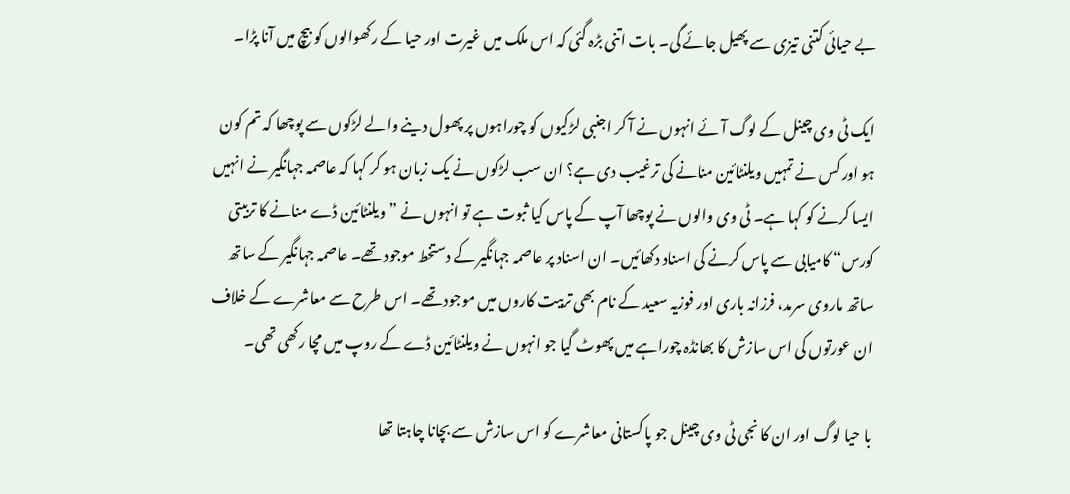بے حیائی کتنی تیزی سے پھیل جائے گی۔ بات اتنی بڑہ گئی کہ اس ملک میں غیرت اور حیا کے رکھوالوں کو بیچ میں آنا پڑا۔

ایک ٹی وی چینل کے لوگ آئے انہوں نے آ کر اجنبی لڑکیوں کو چوراہوں پر پھول دینے والے لڑکوں سے پوچھا کہ تم کون ہو اور کس نے تمہیں ویلنٹائین منانے کی ترغیب دی ہے؟ ان سب لڑکوں نے یک زبان ہو کر کہا کہ عاصمہ جہانگیر نے انہیں ایسا کرنے کو کہا ہے۔ ٹی وی والوں نے پوچھا آپ کے پاس کیا ثبوت ہے تو انہوں نے ”ویلنٹائین ڈے منانے کا تربیتی کورس“ کامیابی سے پاس کرنے کی اسناد دکھائیں۔ ان اسناد پر عاصمہ جہانگیر کے دستخط موجود تھے۔ عاصمہ جہانگیر کے ساتھ ساتھ ماروی سرمد، فرزانہ باری اور فوزیہ سعید کے نام بھی تربیت کاروں میں موجود تھے۔ اس طرح سے معاشرے کے خلاف ان عورتوں کی اس سازش کا بھانڈہ چوراہے میں پھوٹ گیا جو انہوں نے ویلنٹائین ڈے کے روپ میں مچا رکھی تھی۔

با حیا لوگ اور ان کا نجی ٹی وی چینل جو پاکستانی معاشرے کو اس سازش سے بچانا چاہتا تھا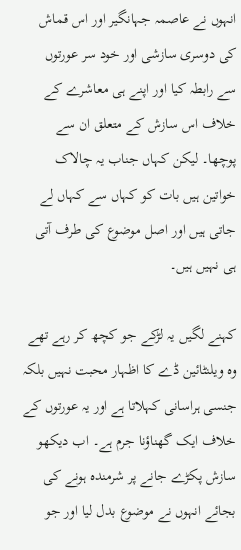انہوں نے عاصمہ جہانگیر اور اس قماش کی دوسری سازشی اور خود سر عورتوں سے رابطہ کیا اور اپنے ہی معاشرے کے خلاف اس سازش کے متعلق ان سے پوچھا۔ لیکن کہاں جناب یہ چالاک خواتین ہیں بات کو کہاں سے کہاں لے جاتی ہیں اور اصل موضوع کی طرف آتی ہی نہیں ہیں۔

کہنے لگیں یہ لڑکے جو کچھ کر رہے تھے وہ ویلنٹائین ڈے کا اظہار محبت نہیں بلکہ جنسی ہراسانی کہلاتا ہے اور یہ عورتوں کے خلاف ایک گھناؤنا جرم ہے۔ اب دیکھو سازش پکڑے جانے پر شرمندہ ہونے کی بجائے انہوں نے موضوع بدل لیا اور جو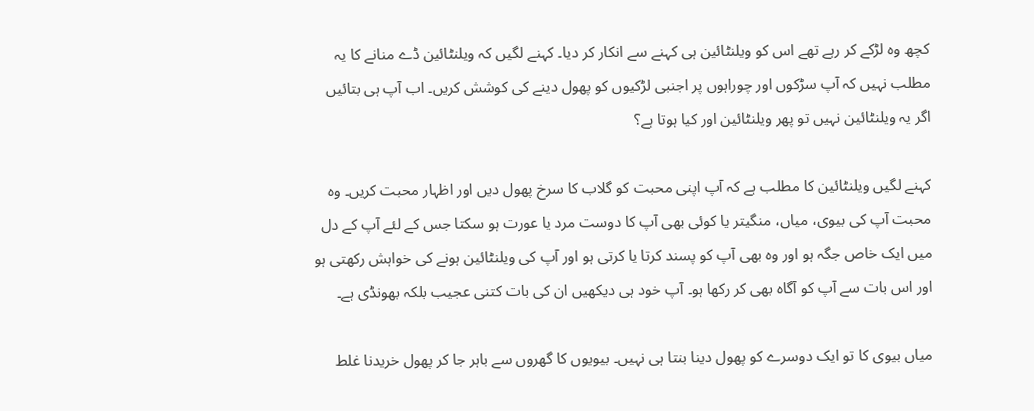کچھ وہ لڑکے کر رہے تھے اس کو ویلنٹائین ہی کہنے سے انکار کر دیا۔ کہنے لگیں کہ ویلنٹائین ڈے منانے کا یہ مطلب نہیں کہ آپ سڑکوں اور چوراہوں پر اجنبی لڑکیوں کو پھول دینے کی کوشش کریں۔ اب آپ ہی بتائیں اگر یہ ویلنٹائین نہیں تو پھر ویلنٹائین اور کیا ہوتا ہے؟

کہنے لگیں ویلنٹائین کا مطلب ہے کہ آپ اپنی محبت کو گلاب کا سرخ پھول دیں اور اظہار محبت کریں۔ وہ محبت آپ کی بیوی، میاں، منگیتر یا کوئی بھی آپ کا دوست مرد یا عورت ہو سکتا جس کے لئے آپ کے دل میں ایک خاص جگہ ہو اور وہ بھی آپ کو پسند کرتا یا کرتی ہو اور آپ کی ویلنٹائین ہونے کی خواہش رکھتی ہو اور اس بات سے آپ کو آگاہ بھی کر رکھا ہو۔ آپ خود ہی دیکھیں ان کی بات کتنی عجیب بلکہ بھونڈی ہے۔

میاں بیوی کا تو ایک دوسرے کو پھول دینا بنتا ہی نہیں۔ بیویوں کا گھروں سے باہر جا کر پھول خریدنا غلط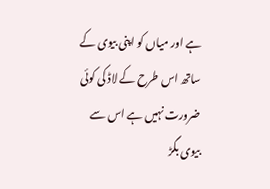ہے اور میاں کو اپنی بیوی کے ساتھ اس طرح کے لاڈ کی کوئی ضرورت نہیں ہے اس سے بیوی بگڑ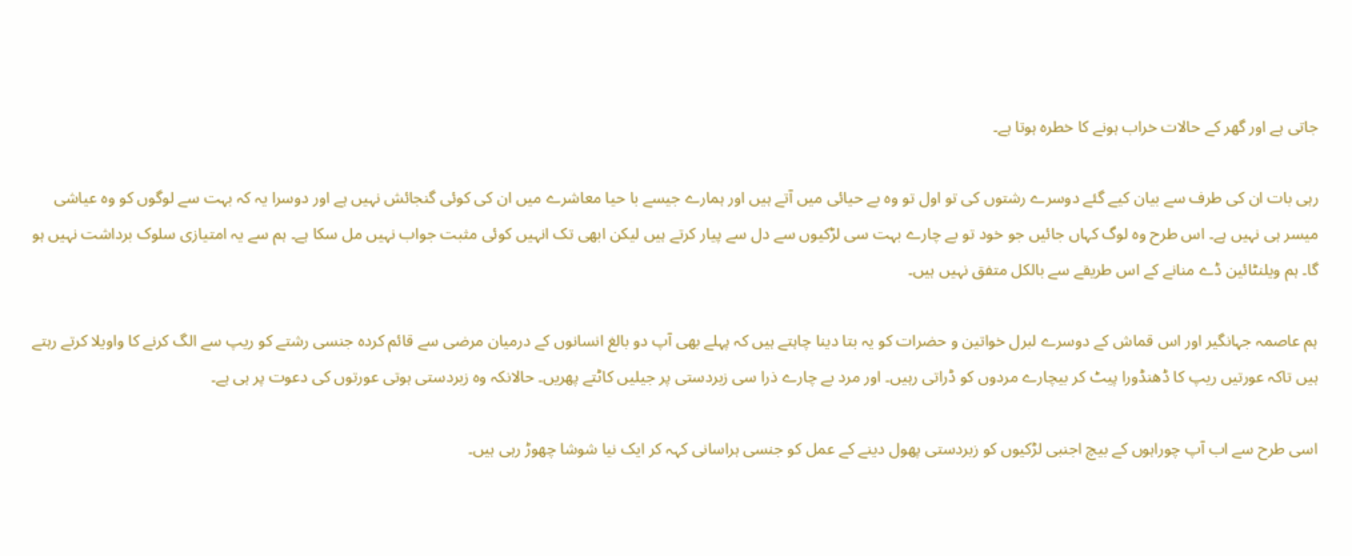جاتی ہے اور گھر کے حالات خراب ہونے کا خطرہ ہوتا ہے۔

رہی بات ان کی طرف سے بیان کیے گئے دوسرے رشتوں کی تو اول تو وہ بے حیائی میں آتے ہیں اور ہمارے جیسے با حیا معاشرے میں ان کی کوئی گنجائش نہیں ہے اور دوسرا یہ کہ بہت سے لوگوں کو وہ عیاشی میسر ہی نہیں ہے۔ اس طرح وہ لوگ کہاں جائیں جو خود تو بے چارے بہت سی لڑکیوں سے دل سے پیار کرتے ہیں لیکن ابھی تک انہیں کوئی مثبت جواب نہیں مل سکا ہے۔ ہم سے یہ امتیازی سلوک برداشت نہیں ہو گا۔ ہم ویلنٹائین ڈے منانے کے اس طریقے سے بالکل متفق نہیں ہیں۔

ہم عاصمہ جہانگیر اور اس قماش کے دوسرے لبرل خواتین و حضرات کو یہ بتا دینا چاہتے ہیں کہ پہلے بھی آپ دو بالغ انسانوں کے درمیان مرضی سے قائم کردہ جنسی رشتے کو ریپ سے الگ کرنے کا واویلا کرتے رہتے ہیں تاکہ عورتیں ریپ کا ڈھنڈورا پیٹ کر بیچارے مردوں کو ڈراتی رہیں۔ اور مرد بے چارے ذرا سی زبردستی پر جیلیں کاٹتے پھریں۔ حالانکہ وہ زبردستی ہوتی عورتوں کی دعوت پر ہی ہے۔

اسی طرح سے اب آپ چوراہوں کے بیچ اجنبی لڑکیوں کو زبردستی پھول دینے کے عمل کو جنسی ہراسانی کہہ کر ایک نیا شوشا چھوڑ رہی ہیں۔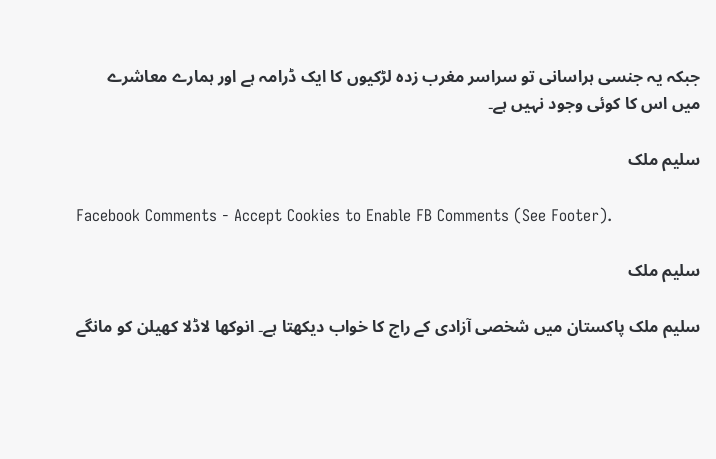جبکہ یہ جنسی ہراسانی تو سراسر مغرب زدہ لڑکیوں کا ایک ڈرامہ ہے اور ہمارے معاشرے میں اس کا کوئی وجود نہیں ہے۔

سلیم ملک

Facebook Comments - Accept Cookies to Enable FB Comments (See Footer).

سلیم ملک

سلیم ملک پاکستان میں شخصی آزادی کے راج کا خواب دیکھتا ہے۔ انوکھا لاڈلا کھیلن کو مانگے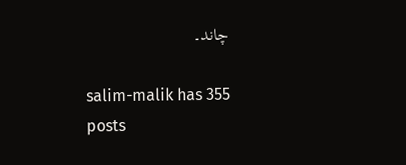چاند۔

salim-malik has 355 posts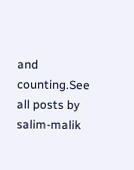and counting.See all posts by salim-malik